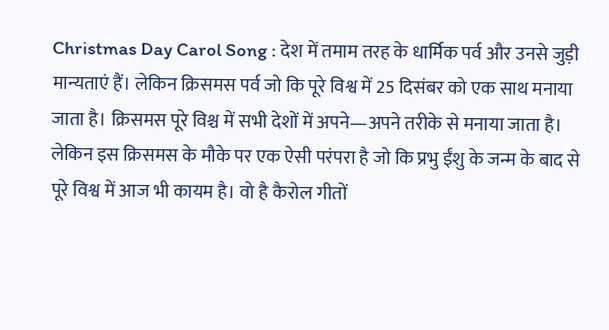Christmas Day Carol Song : देश में तमाम तरह के धार्मिक पर्व और उनसे जुड़ी मान्यताएं हैं। लेकिन क्रिसमस पर्व जो कि पूरे विश्व में 25 दिसंबर को एक साथ मनाया जाता है। क्रिसमस पूरे विश्च में सभी देशों में अपने—अपने तरीके से मनाया जाता है। लेकिन इस क्रिसमस के मौके पर एक ऐसी परंपरा है जो कि प्रभु ईंशु के जन्म के बाद से पूरे विश्व में आज भी कायम है। वो है कैरोल गीतों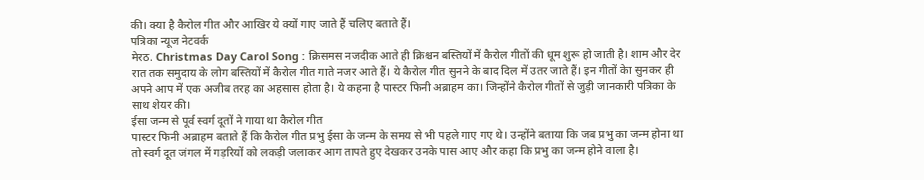की। क्या है कैरोल गीत और आखिर ये क्यों गाए जाते हैं चलिए बताते हैं।
पत्रिका न्यूज नेटवर्क
मेरठ. Christmas Day Carol Song : क्रिसमस नजदीक आते ही क्रिश्चन बस्तियों में कैरोल गीतों की धूम शुरू हो जाती है। शाम और देर रात तक समुदाय के लोग बस्तियों में कैरोल गीत गाते नजर आते हैं। ये कैरोल गीत सुनने के बाद दिल में उतर जाते हैं। इन गीतों केा सुनकर ही अपने आप में एक अजीब तरह का अहसास होता है। ये कहना है पास्टर फिनी अब्राहम का। जिन्होंने कैरोल गीतों से जुड़ी जानकारी पत्रिका के साथ शेयर की।
ईसा जन्म से पूर्व स्वर्ग दूतों ने गाया था कैरोल गीत
पास्टर फिनी अब्राहम बताते हैं कि कैरोल गीत प्रभु ईसा के जन्म के समय से भी पहले गाए गए थे। उन्होंने बताया कि जब प्रभु का जन्म होना था तो स्वर्ग दूत जंगल में गड़रियों को लकड़ी जलाकर आग तापते हुए देखकर उनके पास आए और कहा कि प्रभु का जन्म होने वाला है।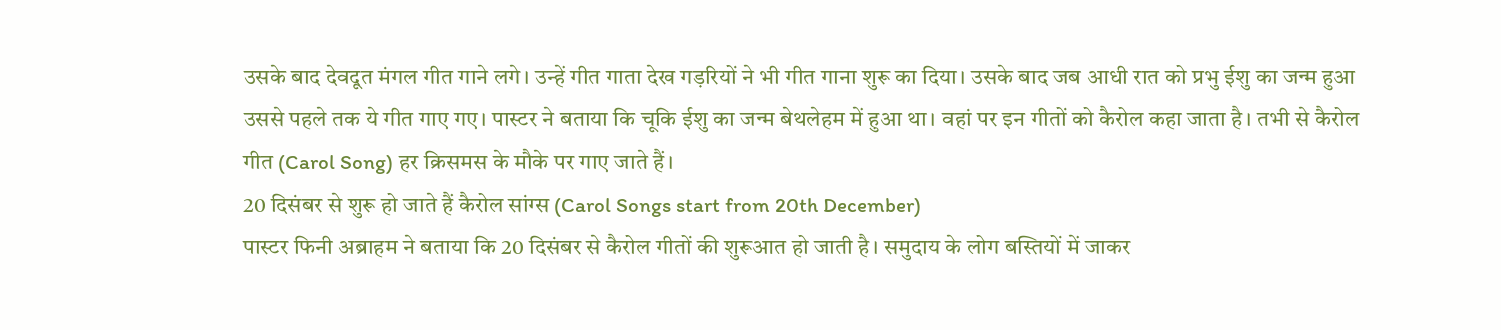उसके बाद देवदूत मंगल गीत गाने लगे। उन्हें गीत गाता देख गड़रियों ने भी गीत गाना शुरू का दिया। उसके बाद जब आधी रात को प्रभु ईशु का जन्म हुआ उससे पहले तक ये गीत गाए गए। पास्टर ने बताया कि चूकि ईशु का जन्म बेथलेहम में हुआ था। वहां पर इन गीतों को कैरोल कहा जाता है। तभी से कैरोल गीत (Carol Song) हर क्रिसमस के मौके पर गाए जाते हैं।
20 दिसंबर से शुरू हो जाते हैं कैरोल सांग्स (Carol Songs start from 20th December)
पास्टर फिनी अब्राहम ने बताया कि 20 दिसंबर से कैरोल गीतों की शुरूआत हो जाती है। समुदाय के लोग बस्तियों में जाकर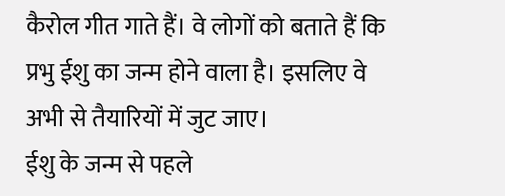कैरोल गीत गाते हैं। वे लोगों को बताते हैं कि प्रभु ईशु का जन्म होने वाला है। इसलिए वे अभी से तैयारियों में जुट जाए।
ईशु के जन्म से पहले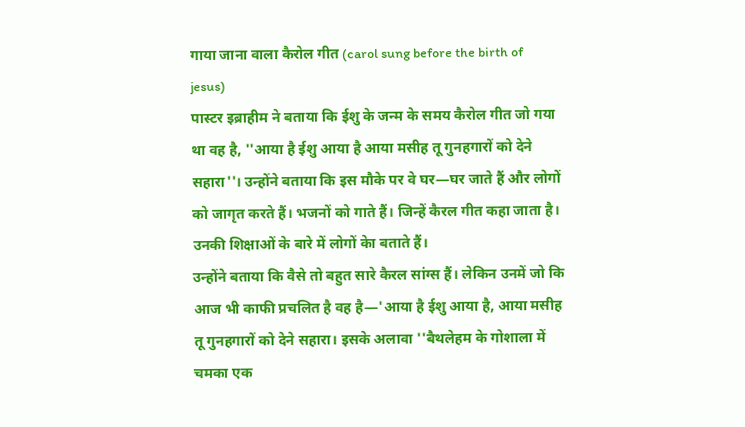गाया जाना वाला कैरोल गीत (carol sung before the birth of jesus)
पास्टर इब्राहीम ने बताया कि ईशु के जन्म के समय कैरोल गीत जो गया था वह है, ''आया है ईशु आया है आया मसीह तू गुनहगारों को देने सहारा''। उन्होंने बताया कि इस मौके पर वे घर—घर जाते हैं और लोगों को जागृत करते हैं। भजनों को गाते हैं। जिन्हें कैरल गीत कहा जाता है। उनकी शिक्षाओं के बारे में लोगों केा बताते हैं।
उन्होंने बताया कि वैसे तो बहुत सारे कैरल सांग्स हैं। लेकिन उनमें जो कि आज भी काफी प्रचलित है वह है—'आया है ईशु आया है, आया मसीह तू गुनहगारों को देने सहारा। इसके अलावा ''बैथलेहम के गोशाला में चमका एक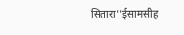सितारा''ईसामसीह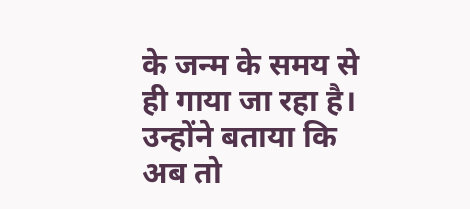के जन्म के समय से ही गाया जा रहा है। उन्होंने बताया कि अब तो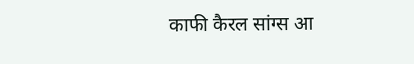काफी कैरल सांग्स आ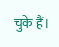चुके हैं।